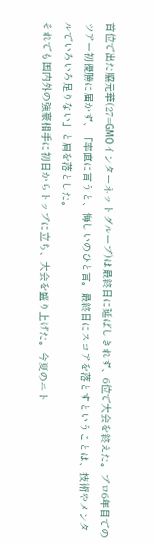首位で出た脇元華(27=GMOインターネットグループ)は最終日に延ばしきれず、6位で大会を終えた。プロ6年目でのツアー初優勝に届かず、「率直に言うと、悔しいのひと言。最終日にスコアを落とすということは、技術やメンタルでいろいろ足りない」と肩を落とした。
それでも国内外の強豪相手に初日からトップに立ち、大会を盛り上げた。今夏のニト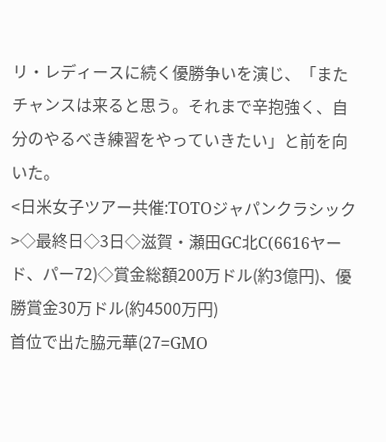リ・レディースに続く優勝争いを演じ、「またチャンスは来ると思う。それまで辛抱強く、自分のやるべき練習をやっていきたい」と前を向いた。
<日米女子ツアー共催:TOTOジャパンクラシック>◇最終日◇3日◇滋賀・瀬田GC北C(6616ヤード、パー72)◇賞金総額200万ドル(約3億円)、優勝賞金30万ドル(約4500万円)
首位で出た脇元華(27=GMO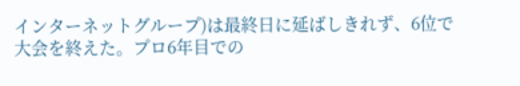インターネットグループ)は最終日に延ばしきれず、6位で大会を終えた。プロ6年目での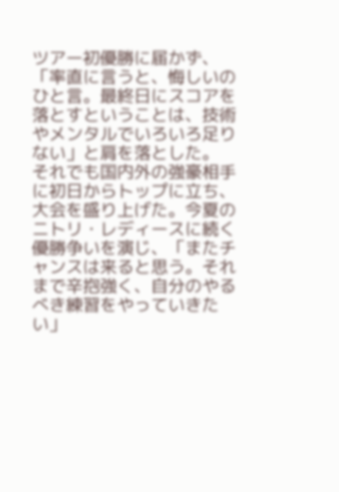ツアー初優勝に届かず、「率直に言うと、悔しいのひと言。最終日にスコアを落とすということは、技術やメンタルでいろいろ足りない」と肩を落とした。
それでも国内外の強豪相手に初日からトップに立ち、大会を盛り上げた。今夏のニトリ・レディースに続く優勝争いを演じ、「またチャンスは来ると思う。それまで辛抱強く、自分のやるべき練習をやっていきたい」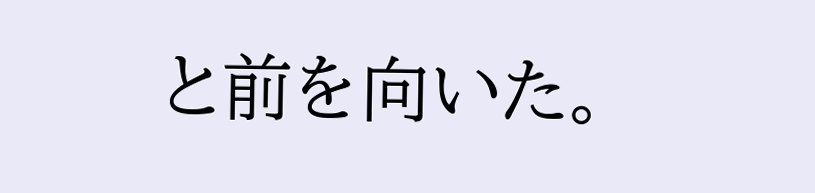と前を向いた。